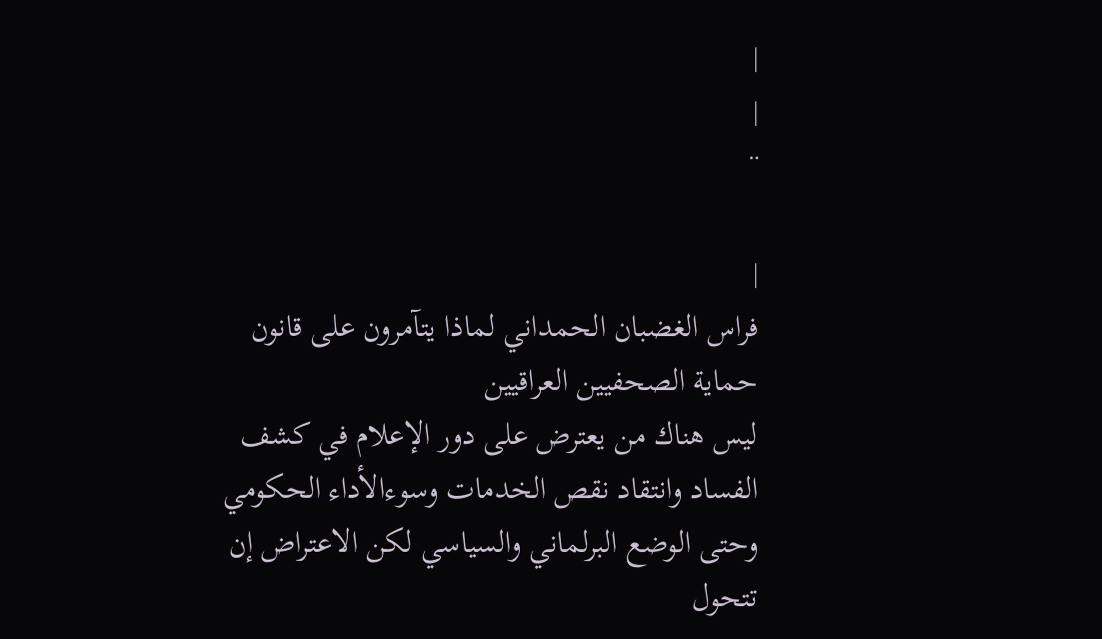|
|
¨

|
فراس الغضبان الحمداني لماذا يتآمرون على قانون حماية الصحفيين العراقيين
ليس هناك من يعترض على دور الإعلام في كشف الفساد وانتقاد نقص الخدمات وسوءالأداء الحكومي وحتى الوضع البرلماني والسياسي لكن الاعتراض إن تتحول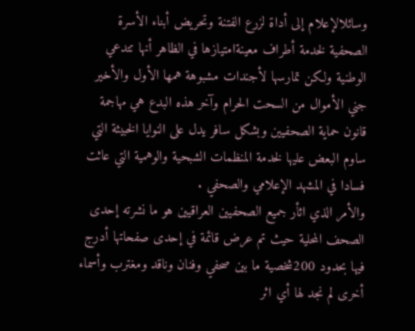وسائلالإعلام إلى أداة لزرع الفتنة وتحريض أبناء الأسرة الصحفية لخدمة أطراف معينةامتيازها في الظاهر أنها تتدعي الوطنية ولكن تمارسها لأجندات مشبوهة همها الأول والأخير جني الأموال من السحت الحرام وآخر هذه البدع هي مهاجمة قانون حماية الصحفيين وبشكل سافر يدل على النوايا الخبيثة التي ساوم البعض عليها لخدمة المنظمات الشبحية والوهمية التي عاثت فسادا في المشهد الإعلامي والصحفي .
والأمر الذي اثأر جميع الصحفيين العراقيين هو ما نشرته إحدى الصحف المحلية حيث تم عرض قائمة في إحدى صفحاتها أدرج فيها بحدود 200شخصية ما بين صحفي وفنان وناقد ومغترب وأسماء أخرى لم نجد لها أي اثر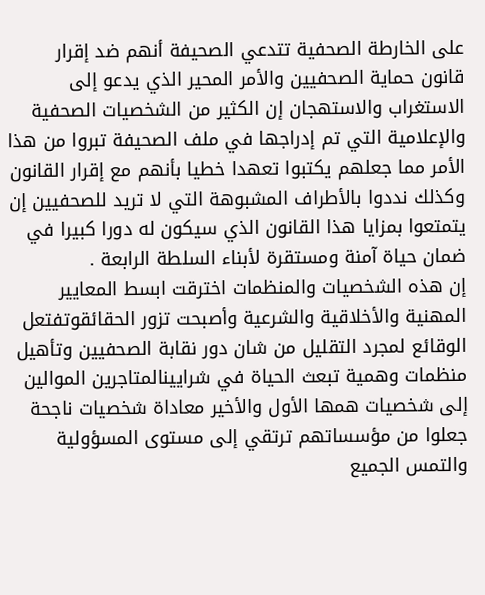على الخارطة الصحفية تتدعي الصحيفة أنهم ضد إقرار قانون حماية الصحفيين والأمر المحير الذي يدعو إلى الاستغراب والاستهجان إن الكثير من الشخصيات الصحفية والإعلامية التي تم إدراجها في ملف الصحيفة تبروا من هذا الأمر مما جعلهم يكتبوا تعهدا خطيا بأنهم مع إقرار القانون وكذلك نددوا بالأطراف المشبوهة التي لا تريد للصحفيين إن يتمتعوا بمزايا هذا القانون الذي سيكون له دورا كبيرا في ضمان حياة آمنة ومستقرة لأبناء السلطة الرابعة .
إن هذه الشخصيات والمنظمات اخترقت ابسط المعايير المهنية والأخلاقية والشرعية وأصبحت تزور الحقائقوتفتعل الوقائع لمجرد التقليل من شان دور نقابة الصحفيين وتأهيل منظمات وهمية تبعث الحياة في شرايينالمتاجرين الموالين إلى شخصيات همها الأول والأخير معاداة شخصيات ناجحة جعلوا من مؤسساتهم ترتقي إلى مستوى المسؤولية والتمس الجميع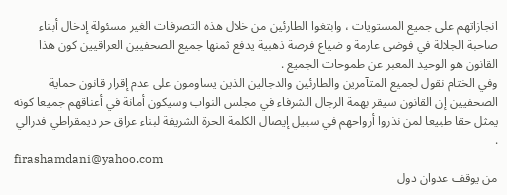انجازاتهم على جميع المستويات ، وابتغوا الطارئين من خلال هذه التصرفات الغير مسئولة إدخال أبناء صاحبة الجلالة في فوضى عارمة و ضياع فرصة ذهبية يدفع ثمنها جميع الصحفيين العراقيين كون هذا القانون هو الوحيد المعبر عن طموحات الجميع .
وفي الختام نقول لجميع المتآمرين والطارئين والدجالين الذين يساومون على عدم إقرار قانون حماية الصحفيين إن القانون سيقر بهمة الرجال الشرفاء في مجلس النواب وسيكون أمانة في أعناقهم جميعا كونه يمثل حقا طبيعا لمن نذروا أرواحهم في سبيل إيصال الكلمة الحرة الشريفة لبناء عراق حر ديمقراطي فدرالي .
firashamdani@yahoo.com
من يوقف عدوان دول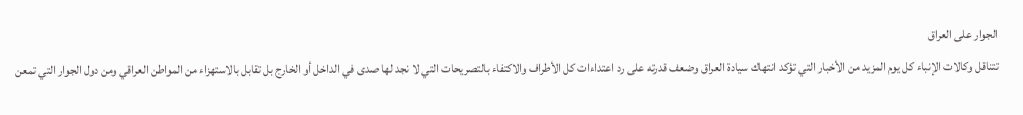الجوار على العراق
تتناقل وكالات الإنباء كل يوم المزيد من الأخبار التي تؤكد انتهاك سيادة العراق وضعف قدرته على رد اعتداءات كل الأطراف والاكتفاء بالتصريحات التي لا نجد لها صدى في الداخل أو الخارج بل تقابل بالاستهزاء من المواطن العراقي ومن دول الجوار التي تمعن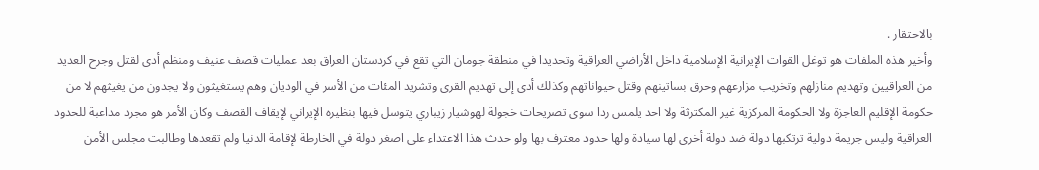بالاحتقار .
وأخير هذه الملفات هو توغل القوات الإيرانية الإسلامية داخل الأراضي العراقية وتحديدا في منطقة جومان التي تقع في كردستان العراق بعد عمليات قصف عنيف ومنظم أدى لقتل وجرح العديد من العراقيين وتهديم منازلهم وتخريب مزارعهم وحرق بساتينهم وقتل حيواناتهم وكذلك أدى إلى تهديم القرى وتشريد المئات من الأسر في الوديان وهم يستغيثون ولا يجدون من يغيثهم لا من حكومة الإقليم العاجزة ولا الحكومة المركزية غير المكترثة ولا احد يلمس ردا سوى تصريحات خجولة لهوشيار زيباري يتوسل فيها بنظيره الإيراني لإيقاف القصف وكان الأمر هو مجرد مداعبة للحدود العراقية وليس جريمة دولية ترتكبها دولة ضد دولة أخرى لها سيادة ولها حدود معترف بها ولو حدث هذا الاعتداء على اصغر دولة في الخارطة لإقامة الدنيا ولم تقعدها وطالبت مجلس الأمن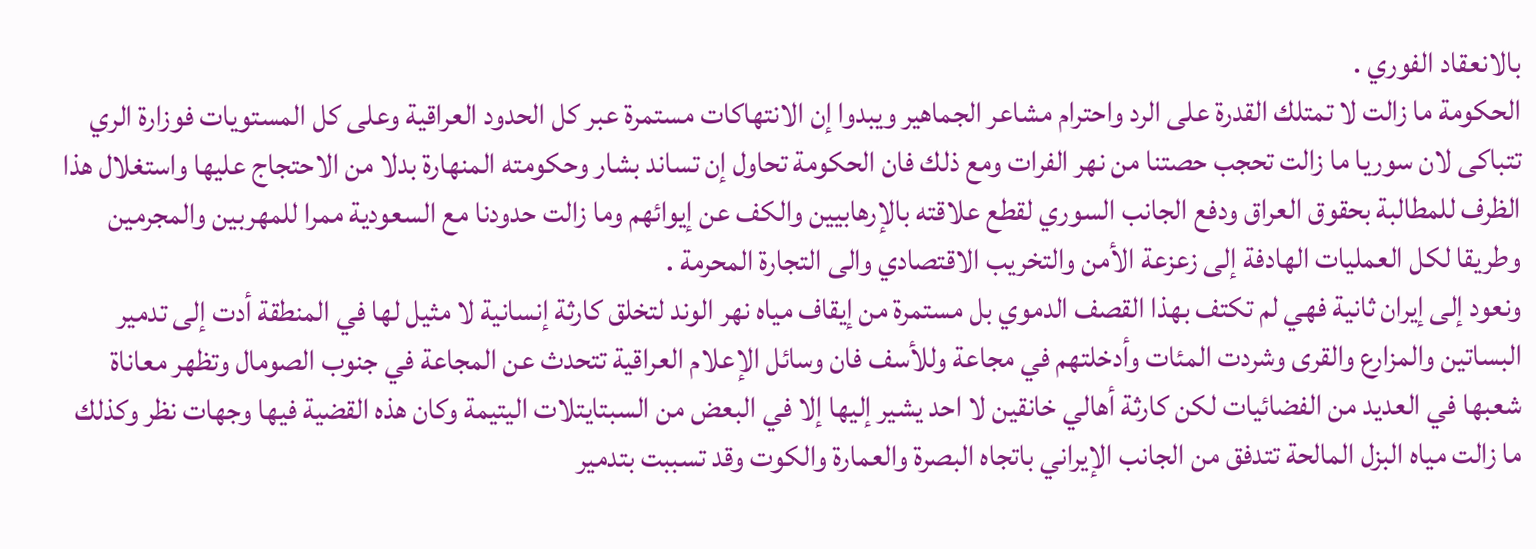بالانعقاد الفوري .
الحكومة ما زالت لا تمتلك القدرة على الرد واحترام مشاعر الجماهير ويبدوا إن الانتهاكات مستمرة عبر كل الحدود العراقية وعلى كل المستويات فوزارة الري تتباكى لان سوريا ما زالت تحجب حصتنا من نهر الفرات ومع ذلك فان الحكومة تحاول إن تساند بشار وحكومته المنهارة بدلا من الاحتجاج عليها واستغلال هذا الظرف للمطالبة بحقوق العراق ودفع الجانب السوري لقطع علاقته بالإرهابيين والكف عن إيوائهم وما زالت حدودنا مع السعودية ممرا للمهربين والمجرمين وطريقا لكل العمليات الهادفة إلى زعزعة الأمن والتخريب الاقتصادي والى التجارة المحرمة .
ونعود إلى إيران ثانية فهي لم تكتف بهذا القصف الدموي بل مستمرة من إيقاف مياه نهر الوند لتخلق كارثة إنسانية لا مثيل لها في المنطقة أدت إلى تدمير البساتين والمزارع والقرى وشردت المئات وأدخلتهم في مجاعة وللأسف فان وسائل الإعلام العراقية تتحدث عن المجاعة في جنوب الصومال وتظهر معاناة شعبها في العديد من الفضائيات لكن كارثة أهالي خانقين لا احد يشير إليها إلا في البعض من السبتايتلات اليتيمة وكان هذه القضية فيها وجهات نظر وكذلك ما زالت مياه البزل المالحة تتدفق من الجانب الإيراني باتجاه البصرة والعمارة والكوت وقد تسببت بتدمير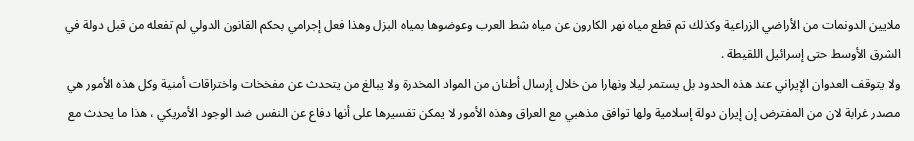ملايين الدونمات من الأراضي الزراعية وكذلك تم قطع مياه نهر الكارون عن مياه شط العرب وعوضوها بمياه البزل وهذا فعل إجرامي بحكم القانون الدولي لم تفعله من قبل دولة في الشرق الأوسط حتى إسرائيل اللقيطة .
ولا يتوقف العدوان الإيراني عند هذه الحدود بل يستمر ليلا ونهارا من خلال إرسال أطنان من المواد المخدرة ولا يبالغ من يتحدث عن مفخخات واختراقات أمنية وكل هذه الأمور هي مصدر غرابة لان من المفترض إن إيران دولة إسلامية ولها توافق مذهبي مع العراق وهذه الأمور لا يمكن تفسيرها على أنها دفاع عن النفس ضد الوجود الأمريكي ، هذا ما يحدث مع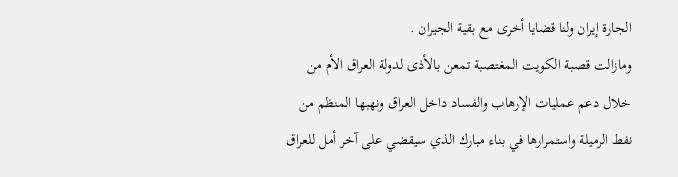الجارة إيران ولنا قضايا أخرى مع بقية الجيران .
ومازالت قصبة الكويت المغتصبة تمعن بالأذى لدولة العراق الأم من خلال دعم عمليات الإرهاب والفساد داخل العراق ونهبها المنظم من نفط الرميلة واستمرارها في بناء مبارك الذي سيقضي على آخر أمل للعراق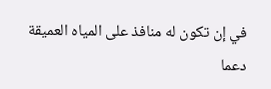في إن تكون له منافذ على المياه العميقة دعما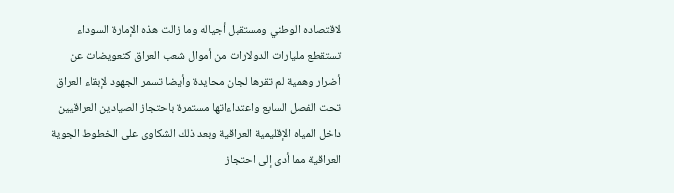لاقتصاده الوطني ومستقبل أجياله وما زالت هذه الإمارة السوداء تستقطع مليارات الدولارات من أموال شعب العراق كتعويضات عن أضرار وهمية لم تقرها لجان محايدة وأيضا تسمر الجهود لإبقاء العراق تحت الفصل السابع واعتداءاتها مستمرة باحتجاز الصيادين العراقيين داخل المياه الإقليمية العراقية وبعد ذلك الشكاوى على الخطوط الجوية العراقية مما أدى إلى احتجاز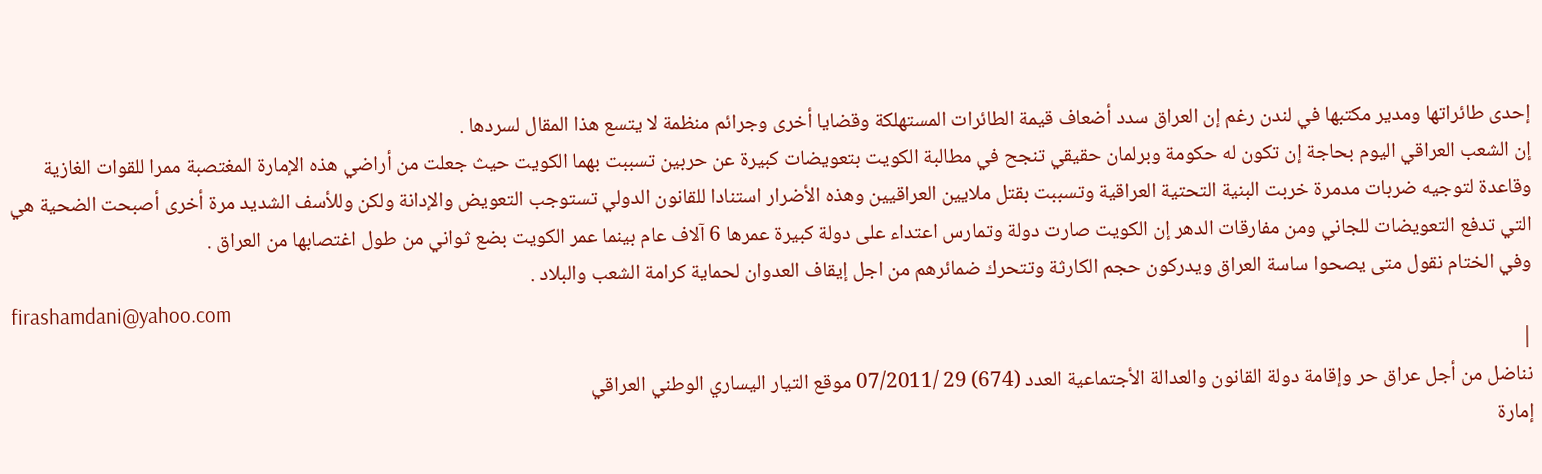إحدى طائراتها ومدير مكتبها في لندن رغم إن العراق سدد أضعاف قيمة الطائرات المستهلكة وقضايا أخرى وجرائم منظمة لا يتسع هذا المقال لسردها .
إن الشعب العراقي اليوم بحاجة إن تكون له حكومة وبرلمان حقيقي تنجح في مطالبة الكويت بتعويضات كبيرة عن حربين تسببت بهما الكويت حيث جعلت من أراضي هذه الإمارة المغتصبة ممرا للقوات الغازية وقاعدة لتوجيه ضربات مدمرة خربت البنية التحتية العراقية وتسببت بقتل ملايين العراقيين وهذه الأضرار استنادا للقانون الدولي تستوجب التعويض والإدانة ولكن وللأسف الشديد مرة أخرى أصبحت الضحية هي التي تدفع التعويضات للجاني ومن مفارقات الدهر إن الكويت صارت دولة وتمارس اعتداء على دولة كبيرة عمرها 6 آلاف عام بينما عمر الكويت بضع ثواني من طول اغتصابها من العراق .
وفي الختام نقول متى يصحوا ساسة العراق ويدركون حجم الكارثة وتتحرك ضمائرهم من اجل إيقاف العدوان لحماية كرامة الشعب والبلاد .
firashamdani@yahoo.com
|
نناضل من أجل عراق حر وإقامة دولة القانون والعدالة الأجتماعية العدد (674) 29 /07/2011 موقع التيار اليساري الوطني العراقي
إمارة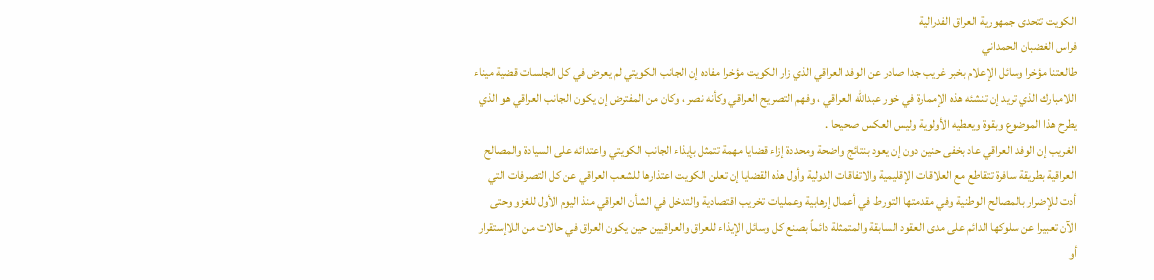الكويت تتحدى جمهورية العراق الفدرالية
فراس الغضبان الحمداني
طالعتنا مؤخرا وسائل الإعلام بخبر غريب جدا صادر عن الوفد العراقي الذي زار الكويت مؤخرا مفاده إن الجانب الكويتي لم يعرض في كل الجلسات قضية ميناء اللامبارك الذي تريد إن تنشئه هذه الإممارة في خور عبدالله العراقي ، وفهم التصريح العراقي وكأنه نصر ، وكان من المفترض إن يكون الجانب العراقي هو الذي يطرح هذا الموضوع وبقوة ويعطيه الأولوية وليس العكس صحيحا .
الغريب إن الوفد العراقي عاد بخفى حنين دون إن يعود بنتائج واضحة ومحددة إزاء قضايا مهمة تتمثل بإيذاء الجانب الكويتي واعتدائه على السيادة والمصالح العراقية بطريقة سافرة تتقاطع مع العلاقات الإقليمية والاتفاقات الدولية وأول هذه القضايا إن تعلن الكويت اعتذارها للشعب العراقي عن كل التصرفات التي أدت للإضرار بالمصالح الوطنية وفي مقدمتها التورط في أعمال إرهابية وعمليات تخريب اقتصادية والتدخل في الشأن العراقي منذ اليوم الأول للغزو وحتى الآن تعبيرا عن سلوكها الدائم على مدى العقود السابقة والمتمثلة دائماً بصنع كل وسائل الإيذاء للعراق والعراقيين حين يكون العراق في حالات من اللاإستقرار أو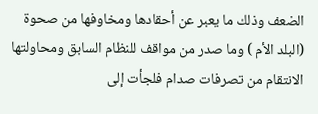الضعف وذلك ما يعبر عن أحقادها ومخاوفها من صحوة (البلد الأم ) وما صدر من مواقف للنظام السابق ومحاولتها الانتقام من تصرفات صدام فلجأت إلى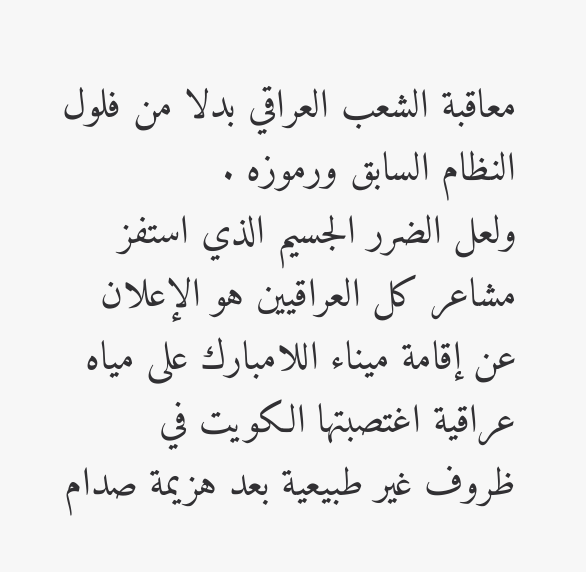معاقبة الشعب العراقي بدلا من فلول النظام السابق ورموزه .
ولعل الضرر الجسيم الذي استفز مشاعر كل العراقيين هو الإعلان عن إقامة ميناء اللامبارك على مياه عراقية اغتصبتها الكويت في ظروف غير طبيعية بعد هزيمة صدام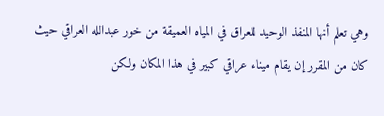وهي تعلم أنها المنفذ الوحيد للعراق في المياه العميقة من خور عبدالله العراقي حيث كان من المقرر إن يقام ميناء عراقي كبير في هذا المكان ولكن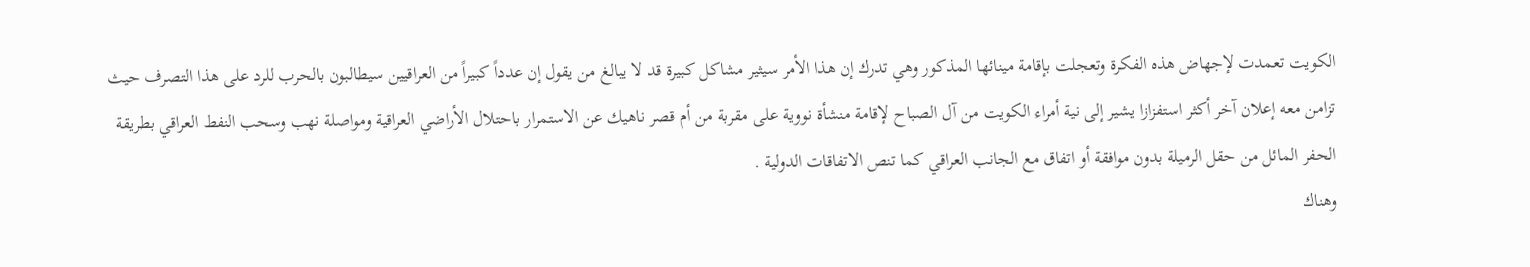الكويت تعمدت لإجهاض هذه الفكرة وتعجلت بإقامة مينائها المذكور وهي تدرك إن هذا الأمر سيثير مشاكل كبيرة قد لا يبالغ من يقول إن عدداً كبيراً من العراقيين سيطالبون بالحرب للرد على هذا التصرف حيث تزامن معه إعلان آخر أكثر استفزازا يشير إلى نية أمراء الكويت من آل الصباح لإقامة منشأة نووية على مقربة من أم قصر ناهيك عن الاستمرار باحتلال الأراضي العراقية ومواصلة نهب وسحب النفط العراقي بطريقة الحفر المائل من حقل الرميلة بدون موافقة أو اتفاق مع الجانب العراقي كما تنص الاتفاقات الدولية .
وهناك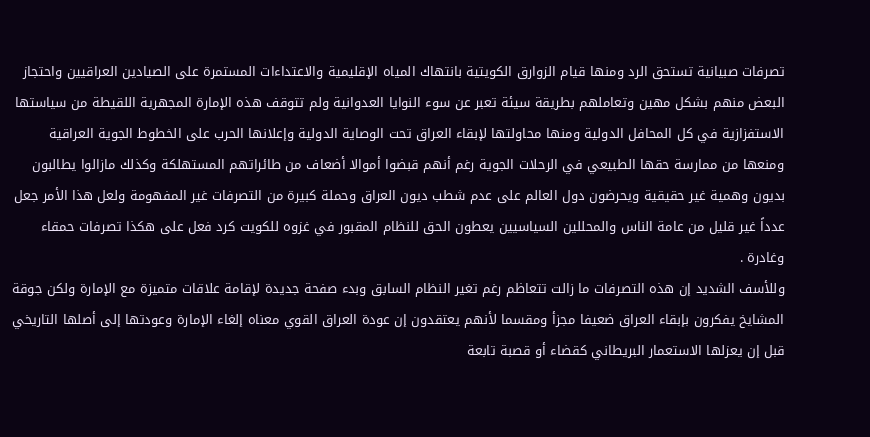تصرفات صبيانية تستحق الرد ومنها قيام الزوارق الكويتية بانتهاك المياه الإقليمية والاعتداءات المستمرة على الصيادين العراقيين واحتجاز البعض منهم بشكل مهين وتعاملهم بطريقة سيئة تعبر عن سوء النوايا العدوانية ولم تتوقف هذه الإمارة المجهرية اللقيطة من سياستها الاستفزازية في كل المحافل الدولية ومنها محاولتها لإبقاء العراق تحت الوصاية الدولية وإعلانها الحرب على الخطوط الجوية العراقية ومنعها من ممارسة حقها الطبيعي في الرحلات الجوية رغم أنهم قبضوا أموالا أضعاف من طائراتهم المستهلكة وكذلك مازالوا يطالبون بديون وهمية غير حقيقية ويحرضون دول العالم على عدم شطب ديون العراق وحملة كبيرة من التصرفات غير المفهومة ولعل هذا الأمر جعل عدداً غير قليل من عامة الناس والمحللين السياسيين يعطون الحق للنظام المقبور في غزوه للكويت كرد فعل على هكذا تصرفات حمقاء وغادرة .
وللأسف الشديد إن هذه التصرفات ما زالت تتعاظم رغم تغير النظام السابق وبدء صفحة جديدة لإقامة علاقات متميزة مع الإمارة ولكن جوقة المشايخ يفكرون بإبقاء العراق ضعيفا مجزأ ومقسما لأنهم يعتقدون إن عودة العراق القوي معناه إلغاء الإمارة وعودتها إلى أصلها التاريخي قبل إن يعزلها الاستعمار البريطاني كقضاء أو قصبة تابعة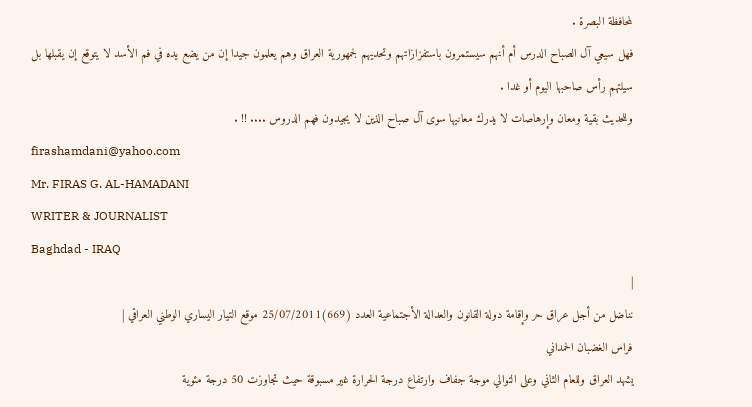لمحافظة البصرة .
فهل سيعي آل الصباح الدرس أم أنهم سيستمرون باستفزازاتهم وتحديهم لجمهورية العراق وهم يعلمون جيدا إن من يضع يده في فم الأسد لا يتوقع إن يقبلها بل سيلتهم رأس صاحبها اليوم أو غدا .
وللحديث بقية ومعان وإرهاصات لا يدرك معانيها سوى آل صباح الذين لا يجيدون فهم الدروس .... !! .
firashamdani@yahoo.com
Mr. FIRAS G. AL-HAMADANI
WRITER & JOURNALIST
Baghdad - IRAQ
|
نناضل من أجل عراق حر وإقامة دولة القانون والعدالة الأجتماعية العدد (669)25/07/2011 موقع التيار اليساري الوطني العراقي |
فراس الغضبان الحمداني
يشهد العراق وللعام الثاني وعلى التوالي موجة جفاف وارتفاع درجة الحرارة غير مسبوقة حيث تجاوزت 50 درجة مئوية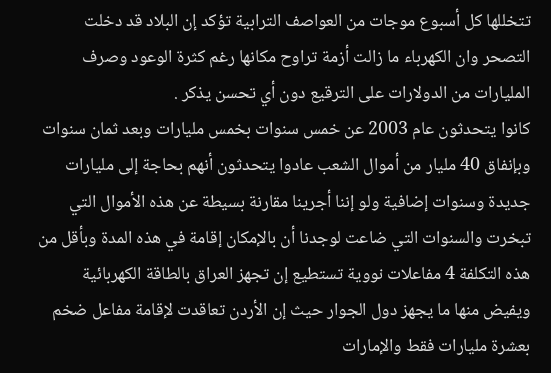تتخللها كل أسبوع موجات من العواصف الترابية تؤكد إن البلاد قد دخلت التصحر وان الكهرباء ما زالت أزمة تراوح مكانها رغم كثرة الوعود وصرف المليارات من الدولارات على الترقيع دون أي تحسن يذكر .
كانوا يتحدثون عام 2003 عن خمس سنوات بخمس مليارات وبعد ثمان سنوات وبإنفاق 40 مليار من أموال الشعب عادوا يتحدثون أنهم بحاجة إلى مليارات جديدة وسنوات إضافية ولو إننا أجرينا مقارنة بسيطة عن هذه الأموال التي تبخرت والسنوات التي ضاعت لوجدنا أن بالإمكان إقامة في هذه المدة وبأقل من هذه التكلفة 4 مفاعلات نووية تستطيع إن تجهز العراق بالطاقة الكهربائية ويفيض منها ما يجهز دول الجوار حيث إن الأردن تعاقدت لإقامة مفاعل ضخم بعشرة مليارات فقط والإمارات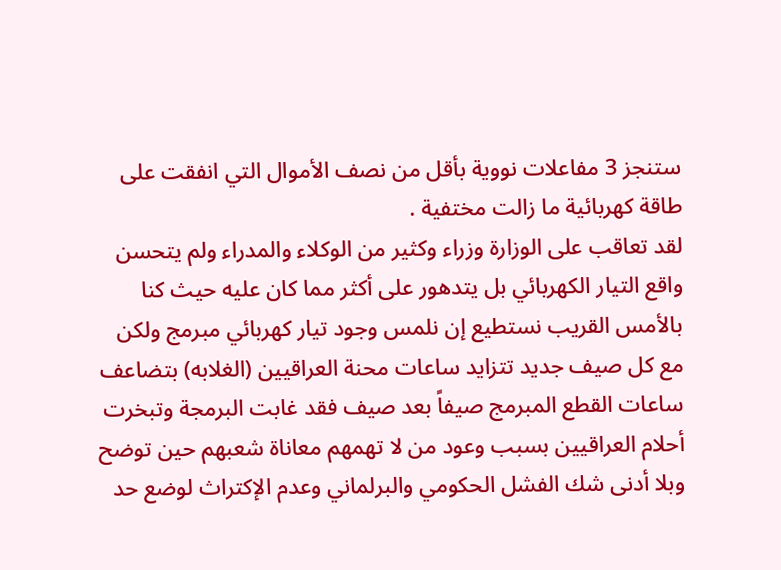ستنجز 3 مفاعلات نووية بأقل من نصف الأموال التي انفقت على طاقة كهربائية ما زالت مختفية .
لقد تعاقب على الوزارة وزراء وكثير من الوكلاء والمدراء ولم يتحسن واقع التيار الكهربائي بل يتدهور على أكثر مما كان عليه حيث كنا بالأمس القريب نستطيع إن نلمس وجود تيار كهربائي مبرمج ولكن مع كل صيف جديد تتزايد ساعات محنة العراقيين (الغلابه) بتضاعف ساعات القطع المبرمج صيفاً بعد صيف فقد غابت البرمجة وتبخرت أحلام العراقيين بسبب وعود من لا تهمهم معاناة شعبهم حين توضح وبلا أدنى شك الفشل الحكومي والبرلماني وعدم الإكتراث لوضع حد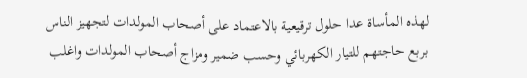لهذه المأساة عدا حلول ترقيعية بالاعتماد على أصحاب المولدات لتجهيز الناس بربع حاجتهم للتيار الكهربائي وحسب ضمير ومزاج أصحاب المولدات واغلب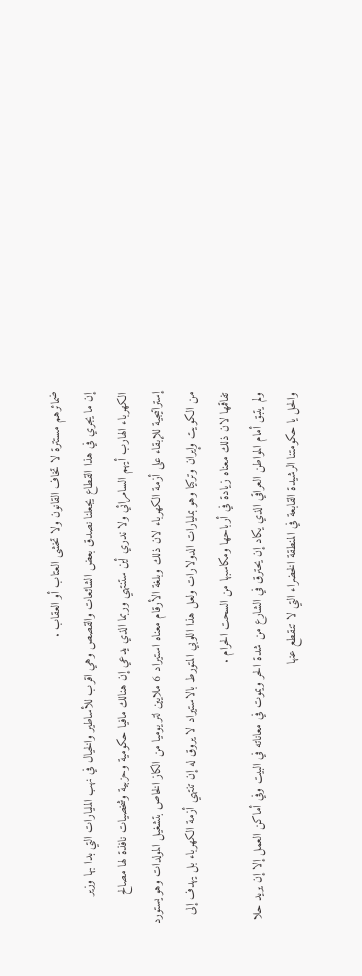ضمائرهم مستترة لا تخاف القانون ولا تخشى العتاب أو العقاب .
إن ما يجري في هذا القطاع يجعلنا نصدق بعض الشائعات والقصص وهي اقرب للأساطير والخيال في نهب المليارات التي بدا بها وزير الكهرباء الهارب أيهم السامرائي ولا ندري أين ستنتهي وربما الذي يدعي إن هنالك مافيا حكومية وحزبية وشخصيات نافذة لها مصالح إستراتيجية للإبقاء على أزمة الكهرباء لان ذلك وبلغة الأرقام معناه استيراد 6 ملايين لتر يوميا من الكاز الخاص بتشغيل المولدات وهو يستورد من الكويت وإيران وتركيا وهو بمليارات الدولارات ولعل هذا اللوبي المتورط بالاستيراد لا يروق له إن تنتهي أزمة الكهرباء بل يهدف إلى تفاقمها لان ذلك معناه زيادة في أرباحها ومكاسبها من السحت الحرام .
ولم يتبق أمام المواطن العراقي الذي يكاد إن يحترق في الشارع من شدة الحر ويموت في معاناته في البيت وفي أماكن العمل إلا إن يريد حلا والحل يا حكومتنا الرشيدة القابعة في المنطقة الخضراء التي لا تنقطع عنها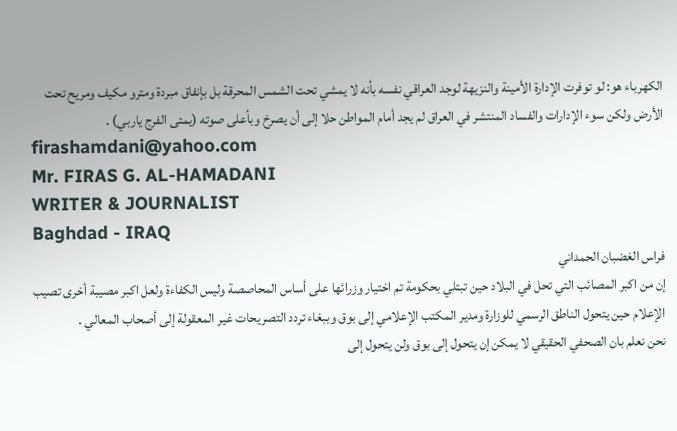الكهرباء هو: لو توفرت الإدارة الأمينة والنزيهة لوجد العراقي نفسه بأنه لا يمشي تحت الشمس المحرقة بل بإنفاق مبردة ومترو مكيف ومريح تحت الأرض ولكن سوء الإدارات والفساد المنتشر في العراق لم يجد أمام المواطن حلا إلى أن يصرخ وبأعلى صوته (يمتى الفرج ياربي) .
firashamdani@yahoo.com
Mr. FIRAS G. AL-HAMADANI
WRITER & JOURNALIST
Baghdad - IRAQ
فراس الغضبان الحمداني
إن من اكبر المصائب التي تحل في البلاد حين تبتلي بحكومة تم اختيار وزرائها على أساس المحاصصة وليس الكفاءة ولعل اكبر مصيبة أخرى تصيب الإعلام حين يتحول الناطق الرسمي للوزارة ومدير المكتب الإعلامي إلى بوق وببغاء تردد التصريحات غير المعقولة إلى أصحاب المعالي .
نحن نعلم بان الصحفي الحقيقي لا يمكن إن يتحول إلى بوق ولن يتحول إلى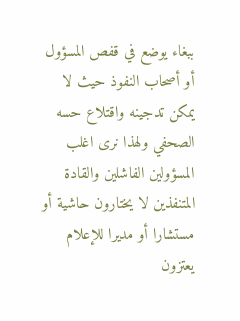ببغاء يوضع في قفص المسؤول أو أصحاب النفوذ حيث لا يمكن تدجينه واقتلاع حسه الصحفي ولهذا نرى اغلب المسؤولين الفاشلين والقادة المتنفذين لا يختارون حاشية أو مستشارا أو مديرا للإعلام يعتزون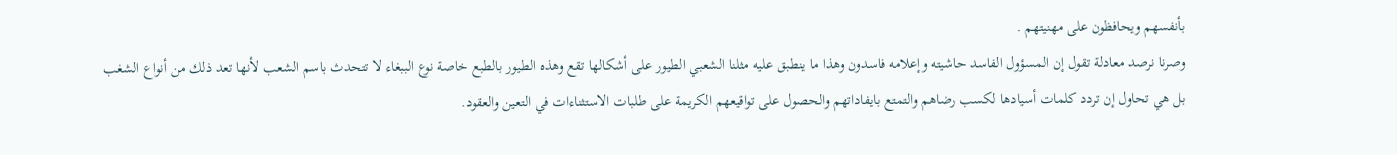بأنفسهم ويحافظون على مهنيتهم .
وصرنا نرصد معادلة تقول إن المسؤول الفاسد حاشيته وإعلامه فاسدون وهذا ما ينطبق عليه مثلنا الشعبي الطيور على أشكالها تقع وهذه الطيور بالطبع خاصة نوع الببغاء لا تتحدث باسم الشعب لأنها تعد ذلك من أنواع الشغب بل هي تحاول إن تردد كلمات أسيادها لكسب رضاهم والتمتع بايفاداتهم والحصول على تواقيعهم الكريمة على طلبات الاستثناءات في التعين والعقود.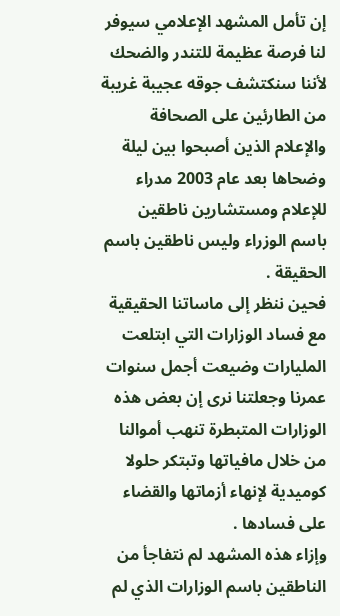إن تأمل المشهد الإعلامي سيوفر لنا فرصة عظيمة للتندر والضحك لأننا سنكتشف جوقه عجيبة غريبة من الطارئين على الصحافة والإعلام الذين أصبحوا بين ليلة وضحاها بعد عام 2003 مدراء للإعلام ومستشارين ناطقين باسم الوزراء وليس ناطقين باسم الحقيقة .
فحين ننظر إلى ماساتنا الحقيقية مع فساد الوزارات التي ابتلعت المليارات وضيعت أجمل سنوات عمرنا وجعلتنا نرى إن بعض هذه الوزارات المتبطرة تنهب أموالنا من خلال مافياتها وتبتكر حلولا كوميدية لإنهاء أزماتها والقضاء على فسادها .
وإزاء هذه المشهد لم نتفاجأ من الناطقين باسم الوزارات الذي لم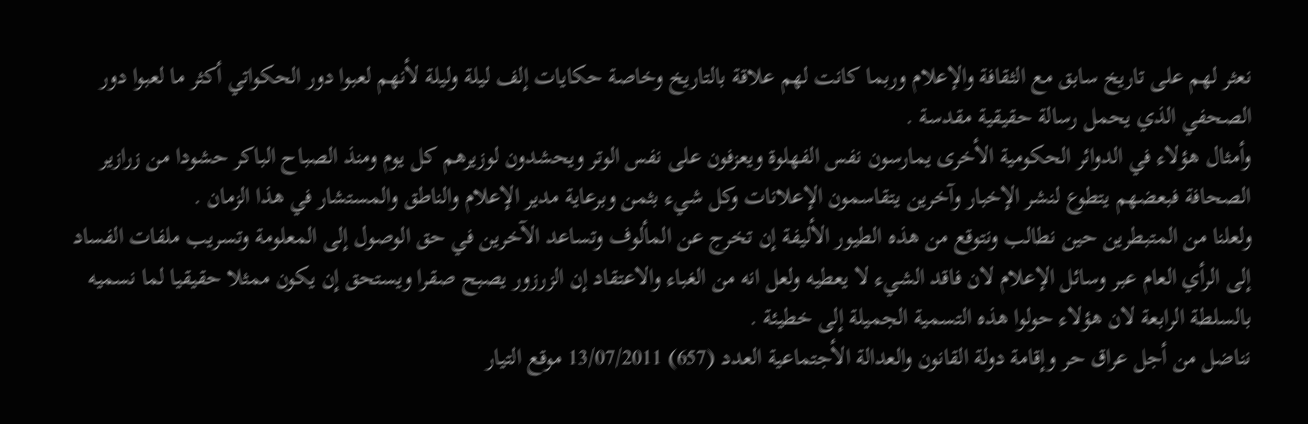نعثر لهم على تاريخ سابق مع الثقافة والإعلام وربما كانت لهم علاقة بالتاريخ وخاصة حكايات إلف ليلة وليلة لأنهم لعبوا دور الحكواتي أكثر ما لعبوا دور الصحفي الذي يحمل رسالة حقيقية مقدسة .
وأمثال هؤلاء في الدوائر الحكومية الأخرى يمارسون نفس الفهلوة ويعزفون على نفس الوتر ويحشدون لوزيرهم كل يوم ومنذ الصباح الباكر حشودا من زرازير الصحافة فبعضهم يتطوع لنشر الإخبار وآخرين يتقاسمون الإعلانات وكل شيء بثمن وبرعاية مدير الإعلام والناطق والمستشار في هذا الزمان .
ولعلنا من المتبطرين حين نطالب ونتوقع من هذه الطيور الأليفة إن تخرج عن المألوف وتساعد الآخرين في حق الوصول إلى المعلومة وتسريب ملفات الفساد إلى الرأي العام عبر وسائل الإعلام لان فاقد الشيء لا يعطيه ولعل انه من الغباء والاعتقاد إن الزرزور يصبح صقرا ويستحق إن يكون ممثلا حقيقيا لما نسميه بالسلطة الرابعة لان هؤلاء حولوا هذه التسمية الجميلة إلى خطيئة .
نناضل من أجل عراق حر وإقامة دولة القانون والعدالة الأجتماعية العدد (657) 13/07/2011 موقع التيار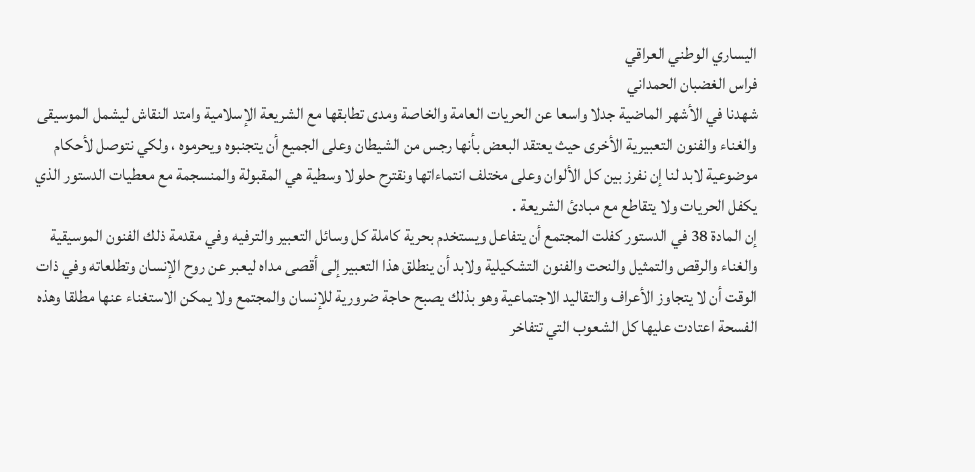اليساري الوطني العراقي
فراس الغضبان الحمداني
شهدنا في الأشهر الماضية جدلا واسعا عن الحريات العامة والخاصة ومدى تطابقها مع الشريعة الإسلامية وامتد النقاش ليشمل الموسيقى والغناء والفنون التعبيرية الأخرى حيث يعتقد البعض بأنها رجس من الشيطان وعلى الجميع أن يتجنبوه ويحرموه ، ولكي نتوصل لأحكام موضوعية لابد لنا إن نفرز بين كل الألوان وعلى مختلف انتماءاتها ونقترح حلولا وسطية هي المقبولة والمنسجمة مع معطيات الدستور الذي يكفل الحريات ولا يتقاطع مع مبادئ الشريعة .
إن المادة 38 في الدستور كفلت المجتمع أن يتفاعل ويستخدم بحرية كاملة كل وسائل التعبير والترفيه وفي مقدمة ذلك الفنون الموسيقية والغناء والرقص والتمثيل والنحت والفنون التشكيلية ولابد أن ينطلق هذا التعبير إلى أقصى مداه ليعبر عن روح الإنسان وتطلعاته وفي ذات الوقت أن لا يتجاوز الأعراف والتقاليد الاجتماعية وهو بذلك يصبح حاجة ضرورية للإنسان والمجتمع ولا يمكن الاستغناء عنها مطلقا وهذه الفسحة اعتادت عليها كل الشعوب التي تتفاخر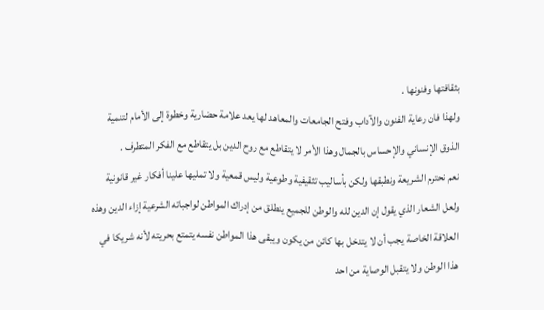بثقافتها وفنونها .
ولهذا فان رعاية الفنون والآداب وفتح الجامعات والمعاهد لها يعد علامة حضارية وخطوة إلى الأمام لتنمية الذوق الإنساني والإحساس بالجمال وهذا الأمر لا يتقاطع مع روح الدين بل يتقاطع مع الفكر المتطرف .
نعم نحترم الشريعة ونطبقها ولكن بأساليب تثقيفية وطوعية وليس قمعية ولا تمليها علينا أفكار غير قانونية ولعل الشعار الذي يقول إن الدين لله والوطن للجميع ينطلق من إدراك المواطن لواجباته الشرعية إزاء الدين وهذه العلاقة الخاصة يجب أن لا يتدخل بها كائن من يكون ويبقى هذا المواطن نفسه يتمتع بحريته لأنه شريكا في هذا الوطن ولا يتقبل الوصاية من احد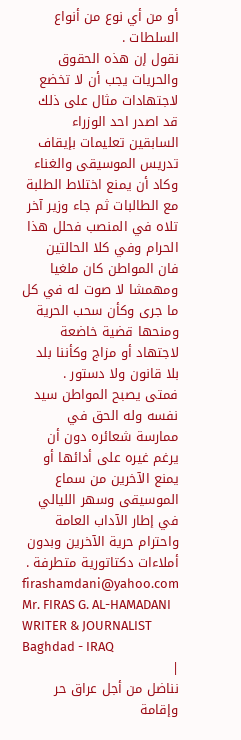أو من أي نوع من أنواع السلطات .
نقول إن هذه الحقوق والحريات يجب أن لا تخضع لاجتهادات مثال على ذلك قد اصدر احد الوزراء السابقين تعليمات بإيقاف تدريس الموسيقى والغناء وكاد أن يمنع اختلاط الطلبة مع الطالبات ثم جاء وزير آخر تلاه في المنصب فحلل هذا الحرام وفي كلا الحالتين فان المواطن كان ملغيا ومهمشا لا صوت له في كل ما جرى وكأن سحب الحرية ومنحها قضية خاضعة لاجتهاد أو مزاج وكأننا بلد بلا قانون ولا دستور .
فمتى يصبح المواطن سيد نفسه وله الحق في ممارسة شعائره دون أن يرغم غيره على أدائها أو يمنع الآخرين من سماع الموسيقى وسهر الليالي في إطار الآداب العامة واحترام حرية الآخرين وبدون أملاءات دكتاتورية متطرفة .
firashamdani@yahoo.com
Mr. FIRAS G. AL-HAMADANI
WRITER & JOURNALIST
Baghdad - IRAQ
|
نناضل من أجل عراق حر وإقامة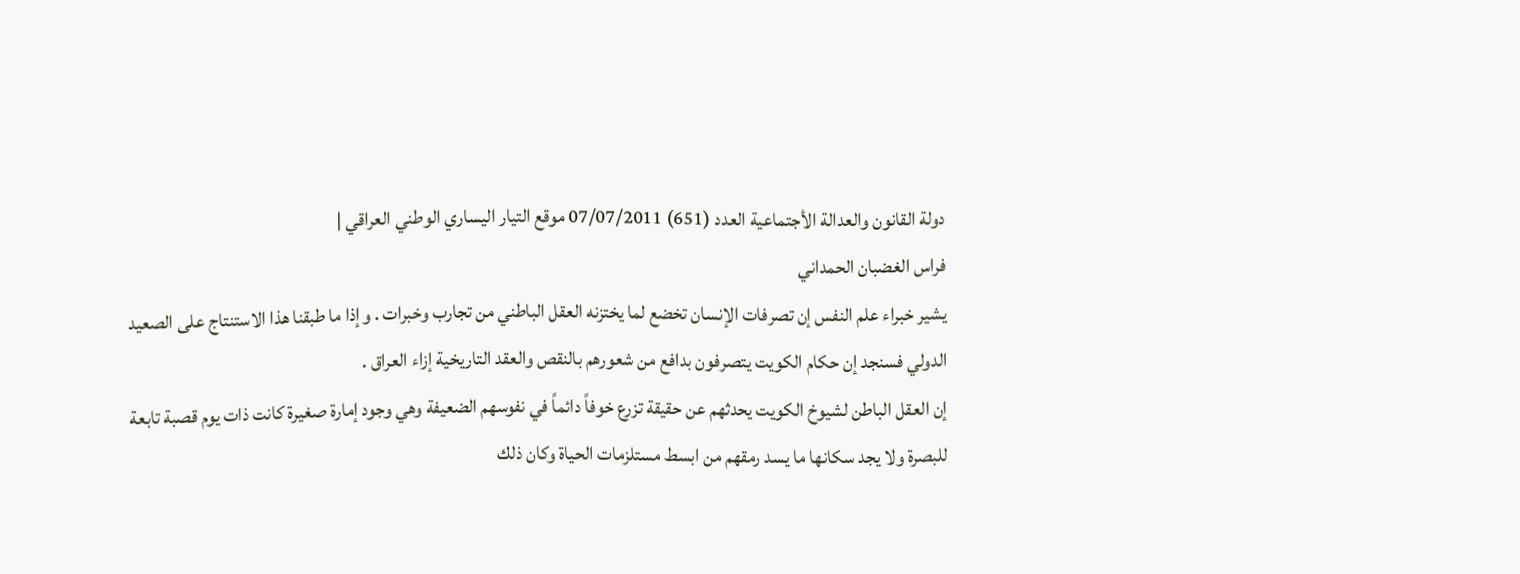دولة القانون والعدالة الأجتماعية العدد (651) 07/07/2011 موقع التيار اليساري الوطني العراقي |
فراس الغضبان الحمداني
يشير خبراء علم النفس إن تصرفات الإنسان تخضع لما يختزنه العقل الباطني من تجارب وخبرات . وإذا ما طبقنا هذا الاستنتاج على الصعيد الدولي فسنجد إن حكام الكويت يتصرفون بدافع من شعورهم بالنقص والعقد التاريخية إزاء العراق .
إن العقل الباطن لشيوخ الكويت يحدثهم عن حقيقة تزرع خوفاً دائماً في نفوسهم الضعيفة وهي وجود إمارة صغيرة كانت ذات يوم قصبة تابعة للبصرة ولا يجد سكانها ما يسد رمقهم من ابسط مستلزمات الحياة وكان ذلك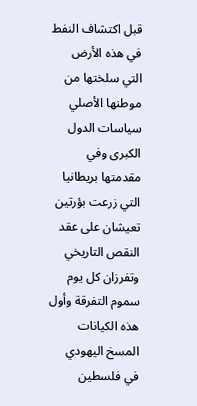قبل اكتشاف النفط في هذه الأرض التي سلختها من موطنها الأصلي سياسات الدول الكبرى وفي مقدمتها بريطانيا التي زرعت بؤرتين تعيشان على عقد النقص التاريخي وتفرزان كل يوم سموم التفرقة وأول هذه الكيانات المسخ اليهودي في فلسطين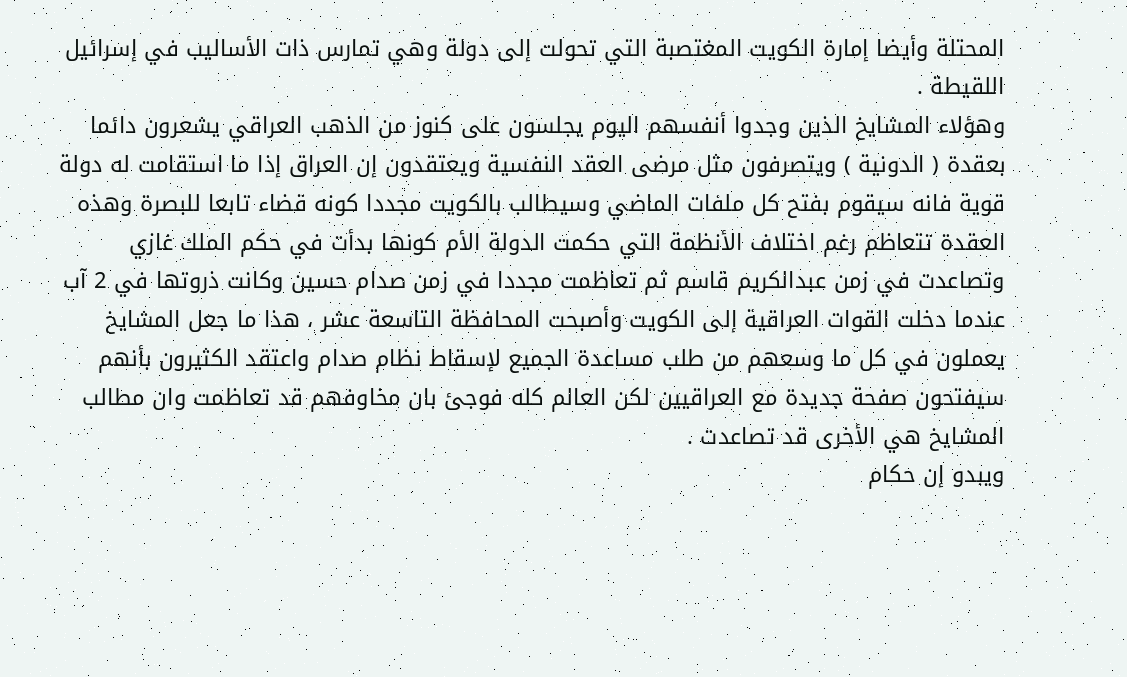المحتلة وأيضا إمارة الكويت المغتصبة التي تحولت إلى دولة وهي تمارس ذات الأساليب في إسرائيل اللقيطة .
وهؤلاء المشايخ الذين وجدوا أنفسهم اليوم يجلسون على كنوز من الذهب العراقي يشعرون دائما بعقدة ( الدونية ) ويتصرفون مثل مرضى العقد النفسية ويعتقدون إن العراق إذا ما استقامت له دولة قوية فانه سيقوم بفتح كل ملفات الماضي وسيطالب بالكويت مجددا كونه قضاء تابعا للبصرة وهذه العقدة تتعاظم رغم اختلاف الأنظمة التي حكمت الدولة الأم كونها بدأت في حكم الملك غازي وتصاعدت في زمن عبدالكريم قاسم ثم تعاظمت مجددا في زمن صدام حسين وكانت ذروتها في 2 آب عندما دخلت القوات العراقية إلى الكويت وأصبحت المحافظة التاسعة عشر ، هذا ما جعل المشايخ يعملون في كل ما وسعهم من طلب مساعدة الجميع لإسقاط نظام صدام واعتقد الكثيرون بأنهم سيفتحون صفحة جديدة مع العراقيين لكن العالم كله فوجئ بان مخاوفهم قد تعاظمت وان مطالب المشايخ هي الأخرى قد تصاعدت .
ويبدو إن حكام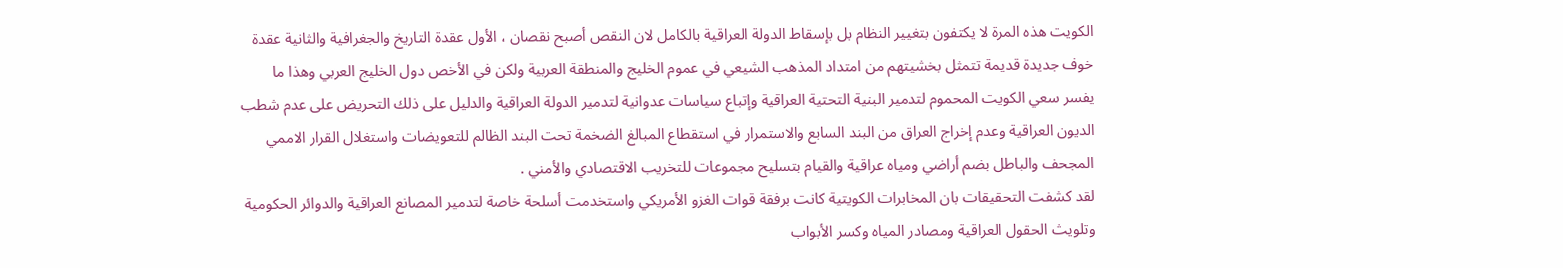الكويت هذه المرة لا يكتفون بتغيير النظام بل بإسقاط الدولة العراقية بالكامل لان النقص أصبح نقصان ، الأول عقدة التاريخ والجغرافية والثانية عقدة خوف جديدة قديمة تتمثل بخشيتهم من امتداد المذهب الشيعي في عموم الخليج والمنطقة العربية ولكن في الأخص دول الخليج العربي وهذا ما يفسر سعي الكويت المحموم لتدمير البنية التحتية العراقية وإتباع سياسات عدوانية لتدمير الدولة العراقية والدليل على ذلك التحريض على عدم شطب الديون العراقية وعدم إخراج العراق من البند السابع والاستمرار في استقطاع المبالغ الضخمة تحت البند الظالم للتعويضات واستغلال القرار الاممي المجحف والباطل بضم أراضي ومياه عراقية والقيام بتسليح مجموعات للتخريب الاقتصادي والأمني .
لقد كشفت التحقيقات بان المخابرات الكويتية كانت برفقة قوات الغزو الأمريكي واستخدمت أسلحة خاصة لتدمير المصانع العراقية والدوائر الحكومية وتلويث الحقول العراقية ومصادر المياه وكسر الأبواب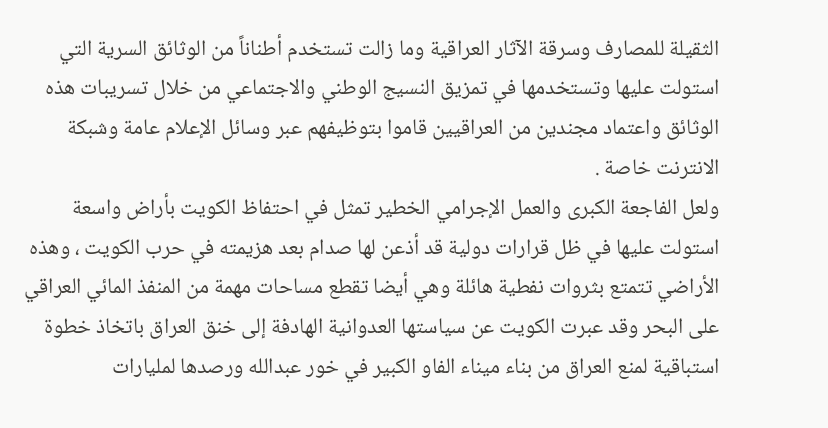الثقيلة للمصارف وسرقة الآثار العراقية وما زالت تستخدم أطناناً من الوثائق السرية التي استولت عليها وتستخدمها في تمزيق النسيج الوطني والاجتماعي من خلال تسريبات هذه الوثائق واعتماد مجندين من العراقيين قاموا بتوظيفهم عبر وسائل الإعلام عامة وشبكة الانترنت خاصة .
ولعل الفاجعة الكبرى والعمل الإجرامي الخطير تمثل في احتفاظ الكويت بأراض واسعة استولت عليها في ظل قرارات دولية قد أذعن لها صدام بعد هزيمته في حرب الكويت ، وهذه الأراضي تتمتع بثروات نفطية هائلة وهي أيضا تقطع مساحات مهمة من المنفذ المائي العراقي على البحر وقد عبرت الكويت عن سياستها العدوانية الهادفة إلى خنق العراق باتخاذ خطوة استباقية لمنع العراق من بناء ميناء الفاو الكبير في خور عبدالله ورصدها لمليارات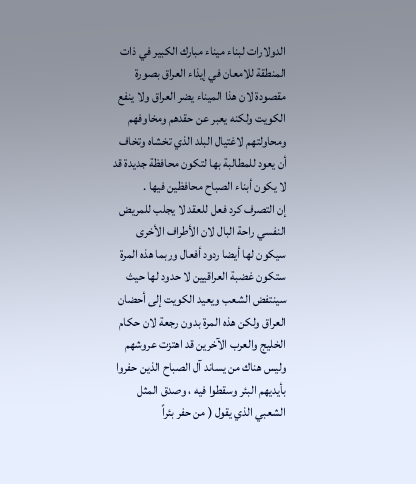الدولارات لبناء ميناء مبارك الكبير في ذات المنطقة للامعان في إيذاء العراق بصورة مقصودة لان هذا الميناء يضر العراق ولا ينفع الكويت ولكنه يعبر عن حقدهم ومخاوفهم ومحاولتهم لاغتيال البلد الذي تخشاه وتخاف أن يعود للمطالبة بها لتكون محافظة جديدة قد لا يكون أبناء الصباح محافظين فيها .
إن التصرف كرد فعل للعقد لا يجلب للمريض النفسي راحة البال لان الأطراف الأخرى سيكون لها أيضا ردود أفعال وربما هذه المرة ستكون غضبة العراقيين لا حدود لها حيث سينتفض الشعب ويعيد الكويت إلى أحضان العراق ولكن هذه المرة بدون رجعة لان حكام الخليج والعرب الآخرين قد اهتزت عروشهم وليس هناك من يساند آل الصباح الذين حفروا بأيديهم البئر وسقطوا فيه ، وصدق المثل الشعبي الذي يقول ( من حفر بئراً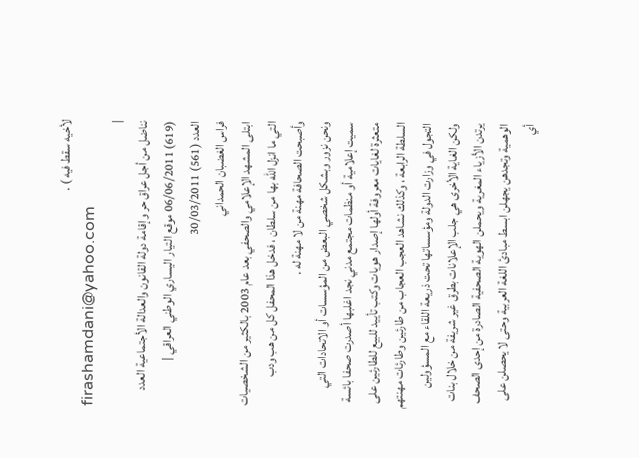لأخيه سقط فيه ) .
firashamdani@yahoo.com
|
نناضل من أجل عراق حر وإقامة دولة القانون والعدالة الأجتماعية العدد (619) 06/06/2011 موقع التيار اليساري الوطني العراقي |
العدد (561) 30/03/2011
فراس الغضبان الحمداني
ابتلى المشهد الإعلامي والصحفي بعد عام 2003 بالكثير من الشخصيات التي ما انزل الله بها من سلطان ، فدخل هذا المحفل كل من هب ودب وأصبحت الصحافة مهنة من لا مهنة له .
ونحن نزور وبشكل شخصي البعض من المؤسسات أو الاتحادات التي سميت إعلامية أو منظمات مجتمع مدني نجد اغلبها أصدرت صحفا بائسة متعثرة لغايات معروفة أولها إصدار هويات وكتب تأييد للبيع للطارئين على السلطة الرابعة ، وكذلك نشاهد العجب العجاب من طارئين وطارئات مهنتهم التجول في وزارت الدولة ومؤسساتها تحت ذريعة اللقاء مع المسؤولين ولكن الغاية الأخرى هي جلب الإعلانات بطرق غير شريفة من خلال بنات يرتدن الأزياء المغرية ويحملن الهوية الصحفية الصادرة من إحدى الصحف الوهمية وتجدهن يجهلن ابسط مبادئ اللغة العربية وحتى لا يحصلن على أي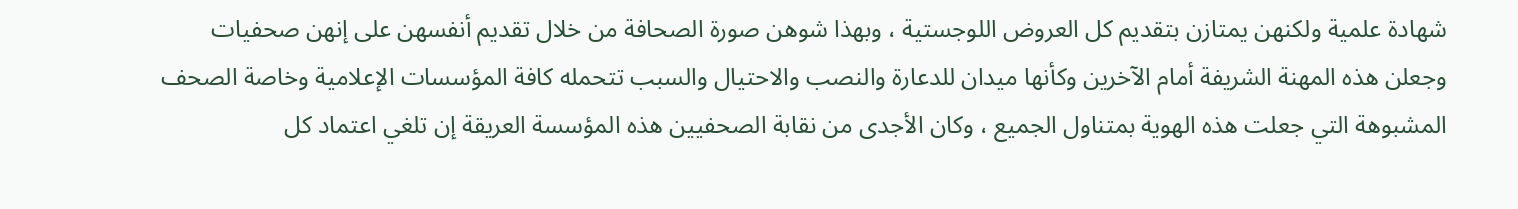شهادة علمية ولكنهن يمتازن بتقديم كل العروض اللوجستية ، وبهذا شوهن صورة الصحافة من خلال تقديم أنفسهن على إنهن صحفيات وجعلن هذه المهنة الشريفة أمام الآخرين وكأنها ميدان للدعارة والنصب والاحتيال والسبب تتحمله كافة المؤسسات الإعلامية وخاصة الصحف المشبوهة التي جعلت هذه الهوية بمتناول الجميع ، وكان الأجدى من نقابة الصحفيين هذه المؤسسة العريقة إن تلغي اعتماد كل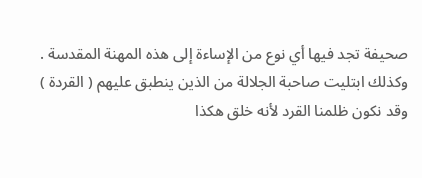صحيفة تجد فيها أي نوع من الإساءة إلى هذه المهنة المقدسة .
وكذلك ابتليت صاحبة الجلالة من الذين ينطبق عليهم ( القردة ) وقد نكون ظلمنا القرد لأنه خلق هكذا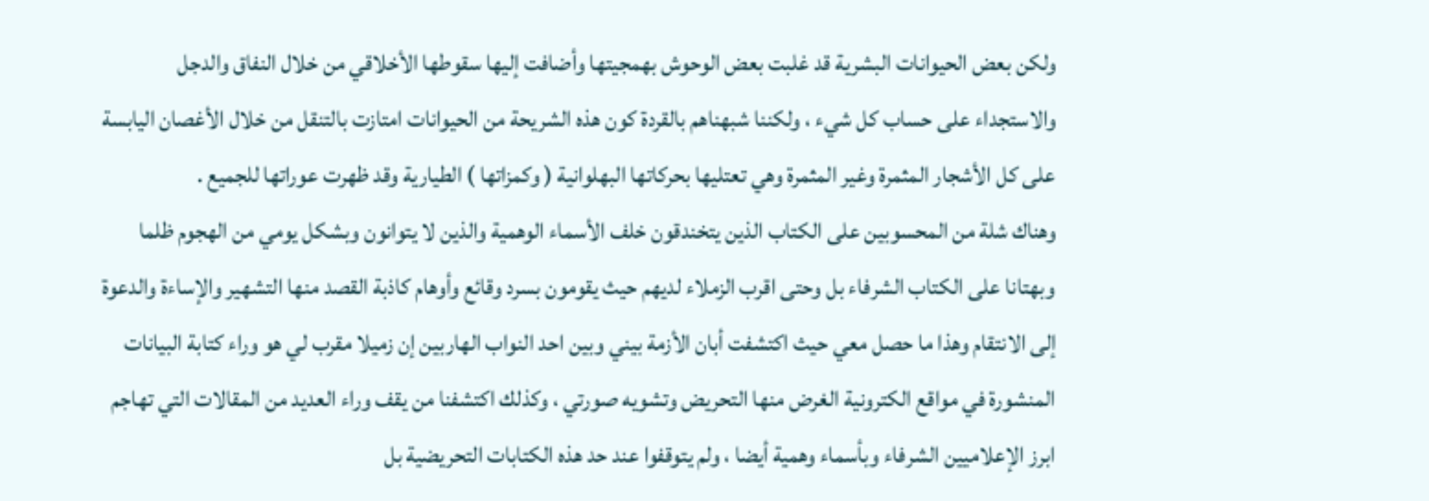ولكن بعض الحيوانات البشرية قد غلبت بعض الوحوش بهمجيتها وأضافت إليها سقوطها الأخلاقي من خلال النفاق والدجل والاستجداء على حساب كل شيء ، ولكننا شبهناهم بالقردة كون هذه الشريحة من الحيوانات امتازت بالتنقل من خلال الأغصان اليابسة على كل الأشجار المثمرة وغير المثمرة وهي تعتليها بحركاتها البهلوانية ( وكمزاتها ) الطيارية وقد ظهرت عوراتها للجميع .
وهناك شلة من المحسوبين على الكتاب الذين يتخندقون خلف الأسماء الوهمية والذين لا يتوانون وبشكل يومي من الهجوم ظلما وبهتانا على الكتاب الشرفاء بل وحتى اقرب الزملاء لديهم حيث يقومون بسرد وقائع وأوهام كاذبة القصد منها التشهير والإساءة والدعوة إلى الانتقام وهذا ما حصل معي حيث اكتشفت أبان الأزمة بيني وبين احد النواب الهاربين إن زميلا مقرب لي هو وراء كتابة البيانات المنشورة في مواقع الكترونية الغرض منها التحريض وتشويه صورتي ، وكذلك اكتشفنا من يقف وراء العديد من المقالات التي تهاجم ابرز الإعلاميين الشرفاء وبأسماء وهمية أيضا ، ولم يتوقفوا عند حد هذه الكتابات التحريضية بل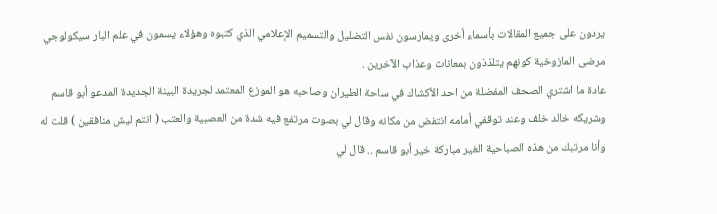يردون على جميع المقالات بأسماء أخرى ويمارسون نفس التضليل والتسميم الإعلامي الذي كتبوه وهؤلاء يسمون في علم البار سيكولوجي مرضى المازوخية كونهم يتلذذون بمعانات وعذاب الآخرين .
عادة ما اشتري الصحف المفضلة من احد الأكشاك في ساحة الطيران وصاحبه هو الموزع المعتمد لجريدة البينة الجديدة المدعو أبو قاسم وشريكه خالد خلف وعند توقفي أمامه انتفض من مكانه وقال لي بصوت مرتفع فيه شدة من العصبية والعتب ( انتم ليش منافقين ) قلت له وأنا مرتبك من هذه الصباحية الغير مباركة خير أبو قاسم .. قال لي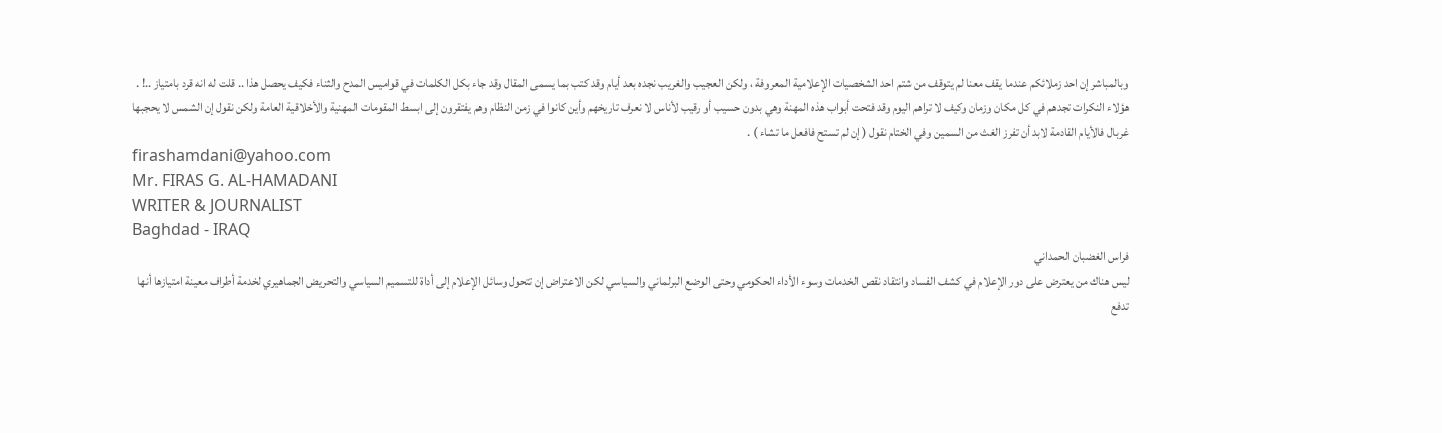وبالمباشر إن احد زملائكم عندما يقف معنا لم يتوقف من شتم احد الشخصيات الإعلامية المعروفة ، ولكن العجيب والغريب نجده بعد أيام وقد كتب بما يسمى المقال وقد جاء بكل الكلمات في قواميس المدح والثناء فكيف يحصل هذا .. قلت له انه قرد بامتياز ..! .
هؤلاء النكرات تجدهم في كل مكان وزمان وكيف لا تراهم اليوم وقد فتحت أبواب هذه المهنة وهي بدون حسيب أو رقيب لأناس لا نعرف تاريخهم وأين كانوا في زمن النظام وهم يفتقرون إلى ابسط المقومات المهنية والأخلاقية العامة ولكن نقول إن الشمس لا يحجبها غربال فالأيام القادمة لابد أن تفرز الغث من السمين وفي الختام نقول ( إن لم تستح فافعل ما تشاء ) .
firashamdani@yahoo.com
Mr. FIRAS G. AL-HAMADANI
WRITER & JOURNALIST
Baghdad - IRAQ
فراس الغضبان الحمداني
ليس هناك من يعترض على دور الإعلام في كشف الفساد وانتقاد نقص الخدمات وسوء الأداء الحكومي وحتى الوضع البرلماني والسياسي لكن الاعتراض إن تتحول وسائل الإعلام إلى أداة للتسميم السياسي والتحريض الجماهيري لخدمة أطراف معينة امتيازها أنها تدفع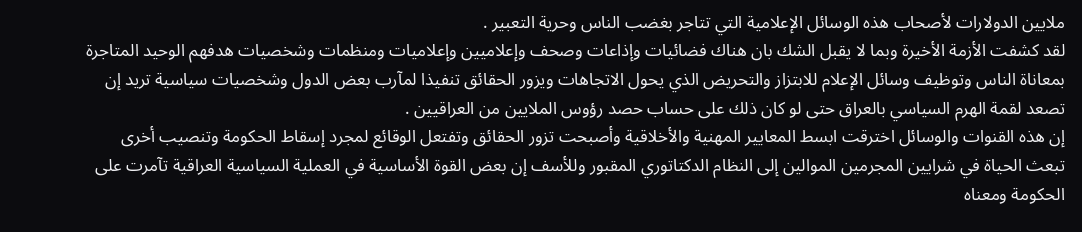ملايين الدولارات لأصحاب هذه الوسائل الإعلامية التي تتاجر بغضب الناس وحرية التعبير .
لقد كشفت الأزمة الأخيرة وبما لا يقبل الشك بان هناك فضائيات وإذاعات وصحف وإعلاميين وإعلاميات ومنظمات وشخصيات هدفهم الوحيد المتاجرة بمعاناة الناس وتوظيف وسائل الإعلام للابتزاز والتحريض الذي يحول الاتجاهات ويزور الحقائق تنفيذا لمآرب بعض الدول وشخصيات سياسية تريد إن تصعد لقمة الهرم السياسي بالعراق حتى لو كان ذلك على حساب حصد رؤوس الملايين من العراقيين .
إن هذه القنوات والوسائل اخترقت ابسط المعايير المهنية والأخلاقية وأصبحت تزور الحقائق وتفتعل الوقائع لمجرد إسقاط الحكومة وتنصيب أخرى تبعث الحياة في شرايين المجرمين الموالين إلى النظام الدكتاتوري المقبور وللأسف إن بعض القوة الأساسية في العملية السياسية العراقية تآمرت على الحكومة ومعناه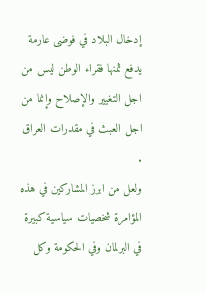إدخال البلاد في فوضى عارمة يدفع ثمنها فقراء الوطن ليس من اجل التغيير والإصلاح وإنما من اجل العبث في مقدرات العراق .
ولعل من ابرز المشاركين في هذه المؤامرة شخصيات سياسية كبيرة في البرلمان وفي الحكومة وكل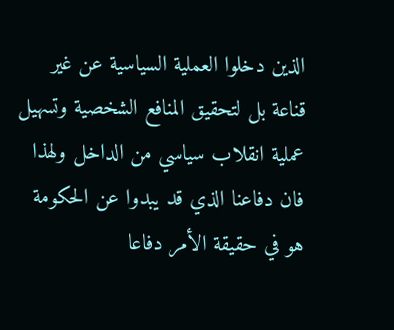الذين دخلوا العملية السياسية عن غير قناعة بل لتحقيق المنافع الشخصية وتسهيل عملية انقلاب سياسي من الداخل ولهذا فان دفاعنا الذي قد يبدوا عن الحكومة هو في حقيقة الأمر دفاعا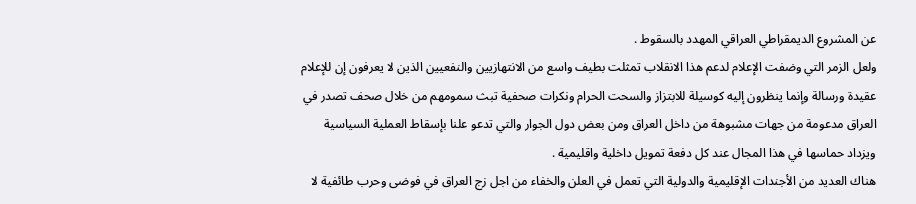عن المشروع الديمقراطي العراقي المهدد بالسقوط .
ولعل الزمر التي وضفت الإعلام لدعم هذا الانقلاب تمثلت بطيف واسع من الانتهازيين والنفعيين الذين لا يعرفون إن للإعلام عقيدة ورسالة وإنما ينظرون إليه كوسيلة للابتزاز والسحت الحرام ونكرات صحفية تبث سمومهم من خلال صحف تصدر في العراق مدعومة من جهات مشبوهة من داخل العراق ومن بعض دول الجوار والتي تدعو علنا بإسقاط العملية السياسية ويزداد حماسها في هذا المجال عند كل دفعة تمويل داخلية واقليمية .
هناك العديد من الأجندات الإقليمية والدولية التي تعمل في العلن والخفاء من اجل زج العراق في فوضى وحرب طائفية لا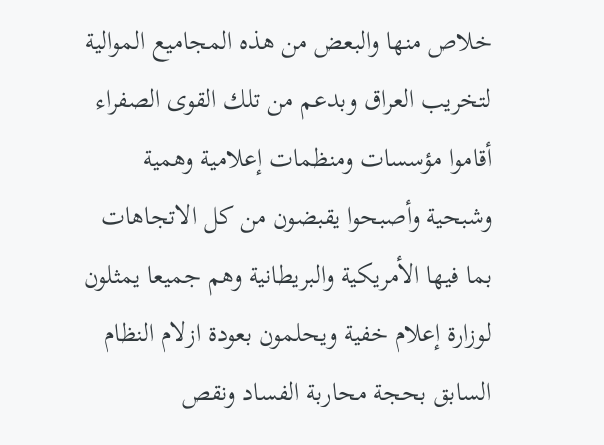خلاص منها والبعض من هذه المجاميع الموالية لتخريب العراق وبدعم من تلك القوى الصفراء أقاموا مؤسسات ومنظمات إعلامية وهمية وشبحية وأصبحوا يقبضون من كل الاتجاهات بما فيها الأمريكية والبريطانية وهم جميعا يمثلون لوزارة إعلام خفية ويحلمون بعودة ازلام النظام السابق بحجة محاربة الفساد ونقص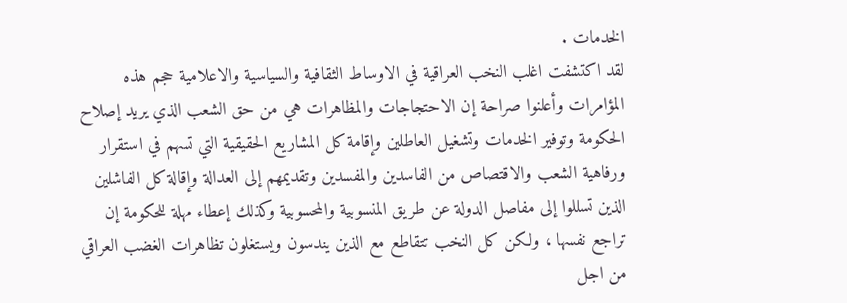الخدمات .
لقد اكتشفت اغلب النخب العراقية في الاوساط الثقافية والسياسية والاعلامية حجم هذه المؤامرات وأعلنوا صراحة إن الاحتجاجات والمظاهرات هي من حق الشعب الذي يريد إصلاح الحكومة وتوفير الخدمات وتشغيل العاطلين وإقامة كل المشاريع الحقيقية التي تسهم في استقرار ورفاهية الشعب والاقتصاص من الفاسدين والمفسدين وتقديمهم إلى العدالة وإقالة كل الفاشلين الذين تسللوا إلى مفاصل الدولة عن طريق المنسوبية والمحسوبية وكذلك إعطاء مهلة للحكومة إن تراجع نفسها ، ولكن كل النخب تتقاطع مع الذين يندسون ويستغلون تظاهرات الغضب العراقي من اجل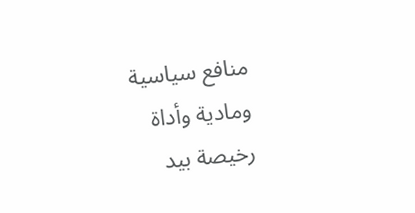منافع سياسية ومادية وأداة رخيصة بيد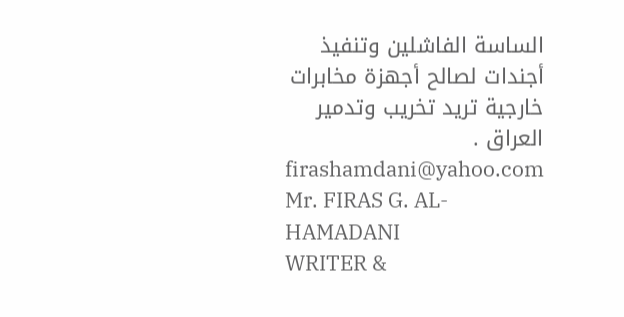الساسة الفاشلين وتنفيذ أجندات لصالح أجهزة مخابرات خارجية تريد تخريب وتدمير العراق .
firashamdani@yahoo.com
Mr. FIRAS G. AL-HAMADANI
WRITER &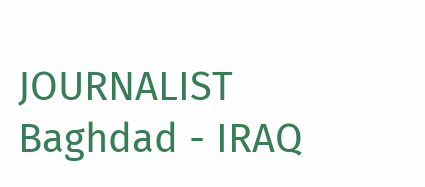JOURNALIST
Baghdad - IRAQ